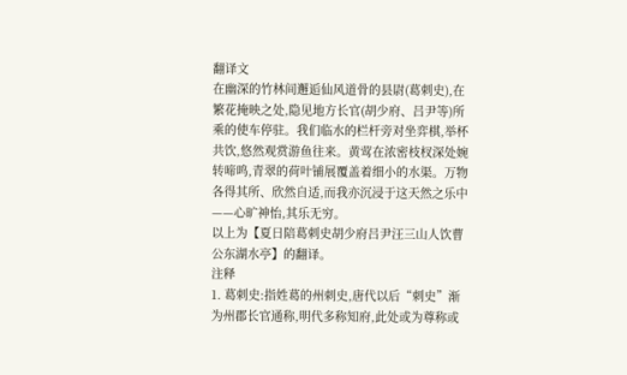翻译文
在幽深的竹林间邂逅仙风道骨的县尉(葛刺史),在繁花掩映之处,隐见地方长官(胡少府、吕尹等)所乘的使车停驻。我们临水的栏杆旁对坐弈棋,举杯共饮,悠然观赏游鱼往来。黄莺在浓密枝杈深处婉转啼鸣,青翠的荷叶铺展覆盖着细小的水渠。万物各得其所、欣然自适,而我亦沉浸于这天然之乐中——心旷神怡,其乐无穷。
以上为【夏日陪葛刺史胡少府吕尹汪三山人饮曹公东湖水亭】的翻译。
注释
1. 葛刺史:指姓葛的州刺史,唐代以后“刺史”渐为州郡长官通称,明代多称知府,此处或为尊称或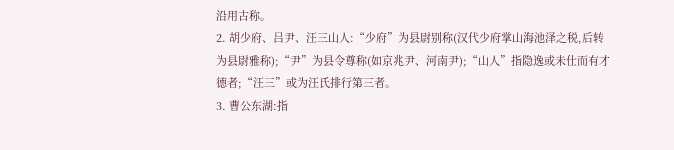沿用古称。
2. 胡少府、吕尹、汪三山人:“少府”为县尉别称(汉代少府掌山海池泽之税,后转为县尉雅称);“尹”为县令尊称(如京兆尹、河南尹);“山人”指隐逸或未仕而有才德者;“汪三”或为汪氏排行第三者。
3. 曹公东湖:指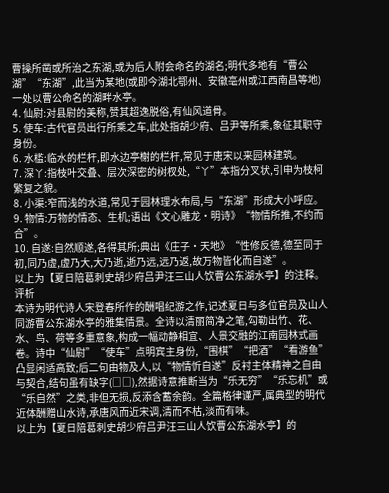曹操所凿或所治之东湖,或为后人附会命名的湖名;明代多地有“曹公湖”“东湖”,此当为某地(或即今湖北鄂州、安徽亳州或江西南昌等地)一处以曹公命名的湖畔水亭。
4. 仙尉:对县尉的美称,赞其超逸脱俗,有仙风道骨。
5. 使车:古代官员出行所乘之车,此处指胡少府、吕尹等所乘,象征其职守身份。
6. 水槛:临水的栏杆,即水边亭榭的栏杆,常见于唐宋以来园林建筑。
7. 深丫:指枝叶交叠、层次深密的树杈处,“丫”本指分叉状,引申为枝柯繁复之貌。
8. 小渠:窄而浅的水道,常见于园林理水布局,与“东湖”形成大小呼应。
9. 物情:万物的情态、生机;语出《文心雕龙·明诗》“物情所推,不约而合”。
10. 自遂:自然顺遂,各得其所;典出《庄子·天地》“性修反德,德至同于初,同乃虚,虚乃大,大乃逝,逝乃远,远乃返,故万物皆化而自遂”。
以上为【夏日陪葛刺史胡少府吕尹汪三山人饮曹公东湖水亭】的注释。
评析
本诗为明代诗人宋登春所作的酬唱纪游之作,记述夏日与多位官员及山人同游曹公东湖水亭的雅集情景。全诗以清丽简净之笔,勾勒出竹、花、水、鸟、荷等多重意象,构成一幅动静相宜、人景交融的江南园林式画卷。诗中“仙尉”“使车”点明宾主身份,“围棋”“把酒”“看游鱼”凸显闲适高致;后二句由物及人,以“物情忻自遂”反衬主体精神之自由与契合,结句虽有缺字(□□),然据诗意推断当为“乐无穷”“乐忘机”或“乐自然”之类,非但无损,反添含蓄余韵。全篇格律谨严,属典型的明代近体酬赠山水诗,承唐风而近宋调,清而不枯,淡而有味。
以上为【夏日陪葛刺史胡少府吕尹汪三山人饮曹公东湖水亭】的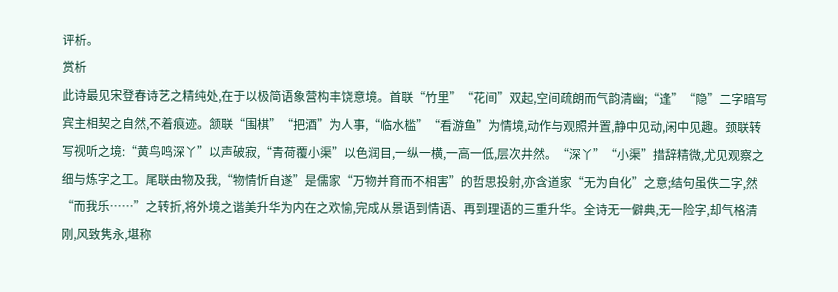评析。
赏析
此诗最见宋登春诗艺之精纯处,在于以极简语象营构丰饶意境。首联“竹里”“花间”双起,空间疏朗而气韵清幽;“逢”“隐”二字暗写宾主相契之自然,不着痕迹。颔联“围棋”“把酒”为人事,“临水槛”“看游鱼”为情境,动作与观照并置,静中见动,闲中见趣。颈联转写视听之境:“黄鸟鸣深丫”以声破寂,“青荷覆小渠”以色润目,一纵一横,一高一低,层次井然。“深丫”“小渠”措辞精微,尤见观察之细与炼字之工。尾联由物及我,“物情忻自遂”是儒家“万物并育而不相害”的哲思投射,亦含道家“无为自化”之意;结句虽佚二字,然“而我乐……”之转折,将外境之谐美升华为内在之欢愉,完成从景语到情语、再到理语的三重升华。全诗无一僻典,无一险字,却气格清刚,风致隽永,堪称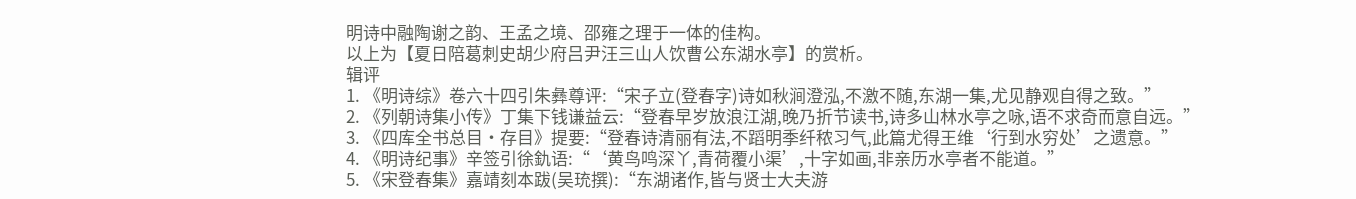明诗中融陶谢之韵、王孟之境、邵雍之理于一体的佳构。
以上为【夏日陪葛刺史胡少府吕尹汪三山人饮曹公东湖水亭】的赏析。
辑评
1. 《明诗综》卷六十四引朱彝尊评:“宋子立(登春字)诗如秋涧澄泓,不激不随,东湖一集,尤见静观自得之致。”
2. 《列朝诗集小传》丁集下钱谦益云:“登春早岁放浪江湖,晚乃折节读书,诗多山林水亭之咏,语不求奇而意自远。”
3. 《四库全书总目·存目》提要:“登春诗清丽有法,不蹈明季纤秾习气,此篇尤得王维‘行到水穷处’之遗意。”
4. 《明诗纪事》辛签引徐釚语:“‘黄鸟鸣深丫,青荷覆小渠’,十字如画,非亲历水亭者不能道。”
5. 《宋登春集》嘉靖刻本跋(吴珫撰):“东湖诸作,皆与贤士大夫游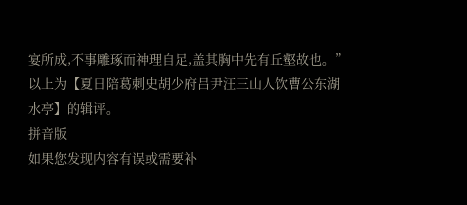宴所成,不事雕琢而神理自足,盖其胸中先有丘壑故也。”
以上为【夏日陪葛刺史胡少府吕尹汪三山人饮曹公东湖水亭】的辑评。
拼音版
如果您发现内容有误或需要补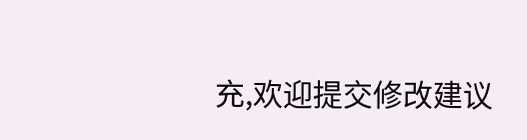充,欢迎提交修改建议